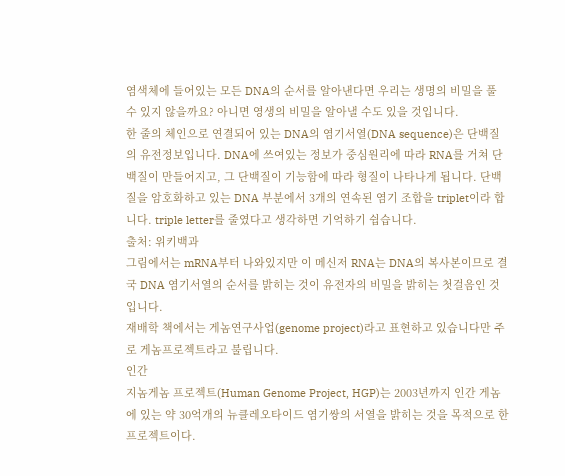염색체에 들어있는 모든 DNA의 순서를 알아낸다면 우리는 생명의 비밀을 풀 수 있지 않을까요? 아니면 영생의 비밀을 알아낼 수도 있을 것입니다.
한 줄의 체인으로 연결되어 있는 DNA의 염기서열(DNA sequence)은 단백질의 유전정보입니다. DNA에 쓰여있는 정보가 중심원리에 따라 RNA를 거쳐 단백질이 만들어지고, 그 단백질이 기능함에 따라 형질이 나타나게 됩니다. 단백질을 암호화하고 있는 DNA 부분에서 3개의 연속된 염기 조합을 triplet이라 합니다. triple letter를 줄였다고 생각하면 기억하기 쉽습니다.
출처: 위키백과
그림에서는 mRNA부터 나와있지만 이 메신저 RNA는 DNA의 복사본이므로 결국 DNA 염기서열의 순서를 밝히는 것이 유전자의 비밀을 밝히는 첫걸음인 것입니다.
재배학 책에서는 게놈연구사업(genome project)라고 표현하고 있습니다만 주로 게놈프로젝트라고 불립니다.
인간
지놈게놈 프로젝트(Human Genome Project, HGP)는 2003년까지 인간 게놈에 있는 약 30억개의 뉴클레오타이드 염기쌍의 서열을 밝히는 것을 목적으로 한 프로젝트이다.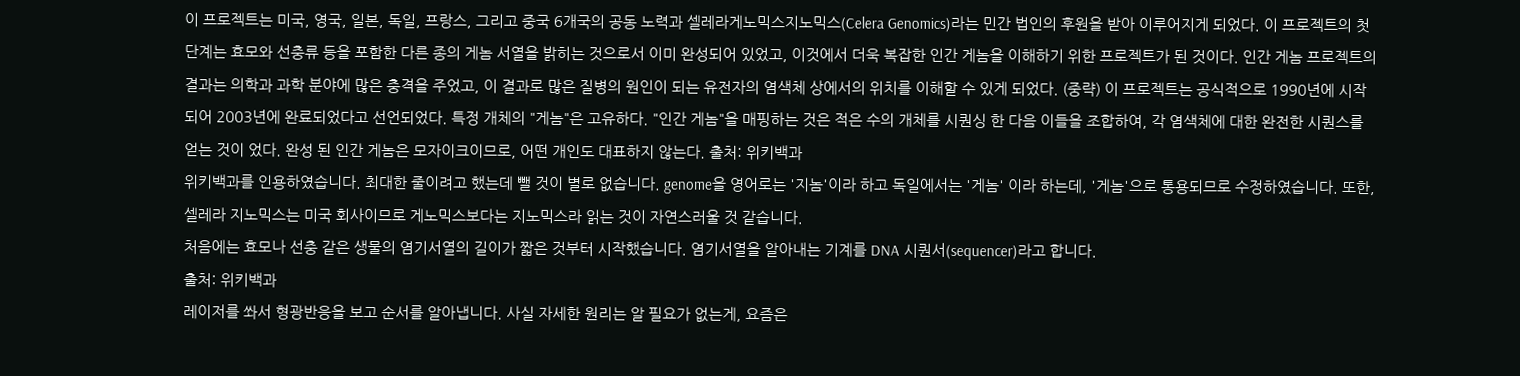이 프로젝트는 미국, 영국, 일본, 독일, 프랑스, 그리고 중국 6개국의 공동 노력과 셀레라게노믹스지노믹스(Celera Genomics)라는 민간 법인의 후원을 받아 이루어지게 되었다. 이 프로젝트의 첫 단계는 효모와 선충류 등을 포함한 다른 종의 게놈 서열을 밝히는 것으로서 이미 완성되어 있었고, 이것에서 더욱 복잡한 인간 게놈을 이해하기 위한 프로젝트가 된 것이다. 인간 게놈 프로젝트의 결과는 의학과 과학 분야에 많은 충격을 주었고, 이 결과로 많은 질병의 원인이 되는 유전자의 염색체 상에서의 위치를 이해할 수 있게 되었다. (중략) 이 프로젝트는 공식적으로 1990년에 시작되어 2003년에 완료되었다고 선언되었다. 특정 개체의 "게놈"은 고유하다. "인간 게놈"을 매핑하는 것은 적은 수의 개체를 시퀀싱 한 다음 이들을 조합하여, 각 염색체에 대한 완전한 시퀀스를 얻는 것이 었다. 완성 된 인간 게놈은 모자이크이므로, 어떤 개인도 대표하지 않는다. 출처: 위키백과
위키백과를 인용하였습니다. 최대한 줄이려고 했는데 뺄 것이 별로 없습니다. genome을 영어로는 '지놈'이라 하고 독일에서는 '게놈' 이라 하는데, '게놈'으로 통용되므로 수정하였습니다. 또한, 셀레라 지노믹스는 미국 회사이므로 게노믹스보다는 지노믹스라 읽는 것이 자연스러울 것 같습니다.
처음에는 효모나 선충 같은 생물의 염기서열의 길이가 짧은 것부터 시작했습니다. 염기서열을 알아내는 기계를 DNA 시퀀서(sequencer)라고 합니다.
출처: 위키백과
레이저를 쏴서 형광반응을 보고 순서를 알아냅니다. 사실 자세한 원리는 알 필요가 없는게, 요즘은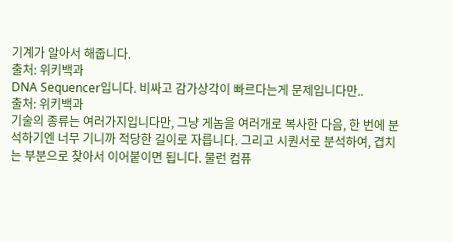기계가 알아서 해줍니다.
출처: 위키백과
DNA Sequencer입니다. 비싸고 감가상각이 빠르다는게 문제입니다만..
출처: 위키백과
기술의 종류는 여러가지입니다만, 그냥 게놈을 여러개로 복사한 다음, 한 번에 분석하기엔 너무 기니까 적당한 길이로 자릅니다. 그리고 시퀀서로 분석하여, 겹치는 부분으로 찾아서 이어붙이면 됩니다. 물런 컴퓨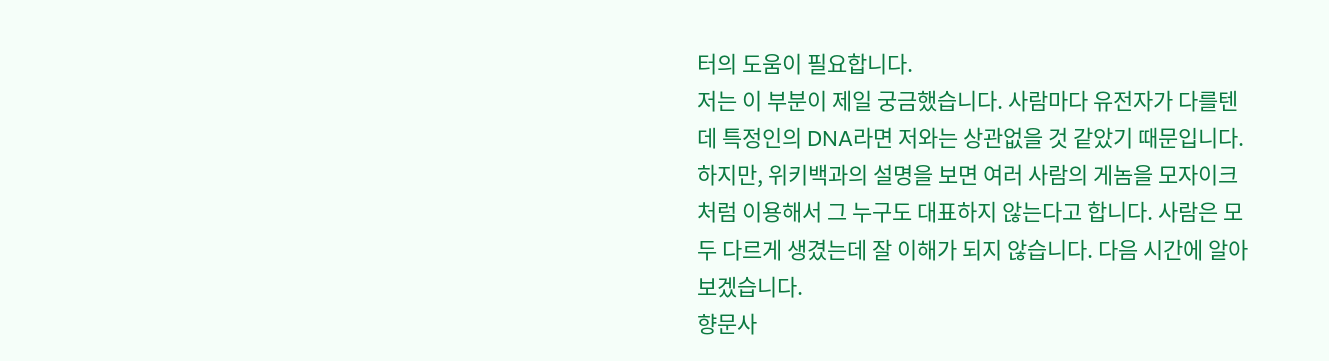터의 도움이 필요합니다.
저는 이 부분이 제일 궁금했습니다. 사람마다 유전자가 다를텐데 특정인의 DNA라면 저와는 상관없을 것 같았기 때문입니다. 하지만, 위키백과의 설명을 보면 여러 사람의 게놈을 모자이크처럼 이용해서 그 누구도 대표하지 않는다고 합니다. 사람은 모두 다르게 생겼는데 잘 이해가 되지 않습니다. 다음 시간에 알아보겠습니다.
향문사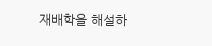재배학을 해설하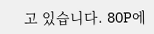고 있습니다. 80P에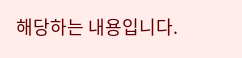해당하는 내용입니다.